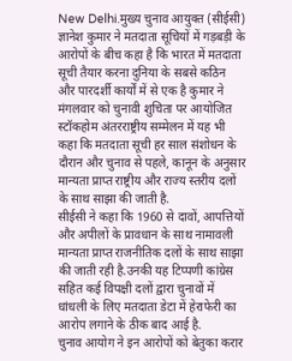New Delhi.मुख्य चुनाव आयुक्त (सीईसी) ज्ञानेश कुमार ने मतदाता सूचियों में गड़बड़ी के आरोपों के बीच कहा है कि भारत में मतदाता सूची तैयार करना दुनिया के सबसे कठिन और पारदर्शी कार्यों में से एक है कुमार ने मंगलवार को चुनावी शुचिता पर आयोजित स्टॉकहोम अंतरराष्ट्रीय सम्मेलन में यह भी कहा कि मतदाता सूची हर साल संशोधन के दौरान और चुनाव से पहले, कानून के अनुसार मान्यता प्राप्त राष्ट्रीय और राज्य स्तरीय दलों के साथ साझा की जाती है.
सीईसी ने कहा कि 1960 से दावों, आपत्तियों और अपीलों के प्रावधान के साथ नामावली मान्यता प्राप्त राजनीतिक दलों के साथ साझा की जाती रही है.उनकी यह टिप्पणी कांग्रेस सहित कई विपक्षी दलों द्वारा चुनावों में धांधली के लिए मतदाता डेटा में हेराफेरी का आरोप लगाने के ठीक बाद आई है.
चुनाव आयोग ने इन आरोपों को बेतुका करार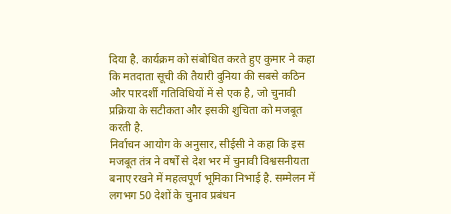दिया है. कार्यक्रम को संबोधित करते हुए कुमार ने कहा कि मतदाता सूची की तैयारी दुनिया की सबसे कठिन और पारदर्शी गतिविधियों में से एक है, जो चुनावी प्रक्रिया के सटीकता और इसकी शुचिता को मजबूत करती है.
निर्वाचन आयोग के अनुसार, सीईसी ने कहा कि इस मजबूत तंत्र ने वर्षों से देश भर में चुनावी विश्वसनीयता बनाए रखने में महत्वपूर्ण भूमिका निभाई है. सम्मेलन में लगभग 50 देशों के चुनाव प्रबंधन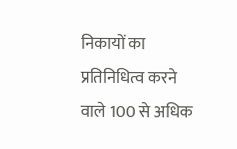निकायों का प्रतिनिधित्व करने वाले 100 से अधिक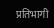प्रतिभागी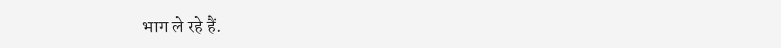भाग ले रहे हैं.